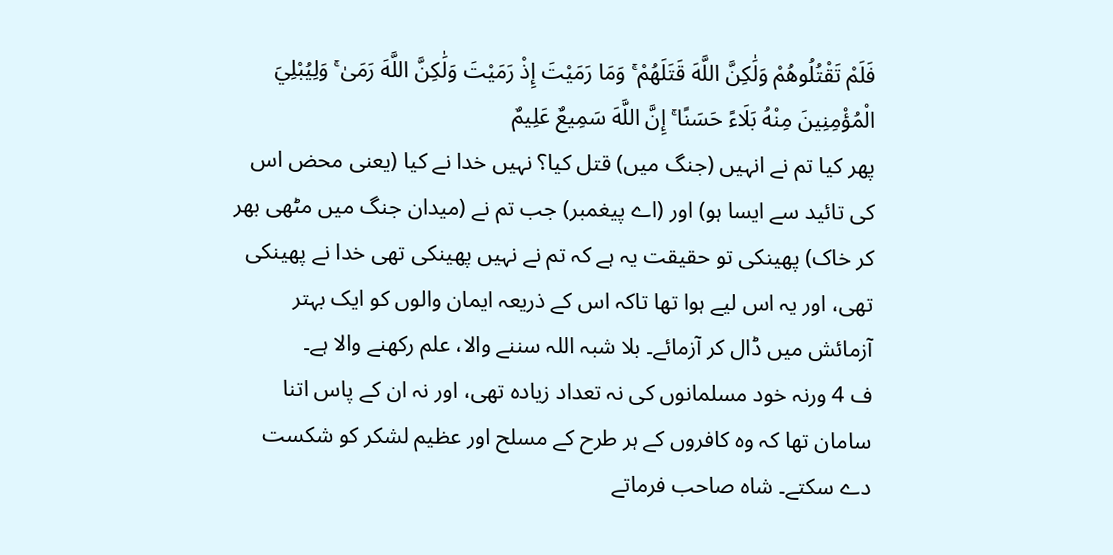فَلَمْ تَقْتُلُوهُمْ وَلَٰكِنَّ اللَّهَ قَتَلَهُمْ ۚ وَمَا رَمَيْتَ إِذْ رَمَيْتَ وَلَٰكِنَّ اللَّهَ رَمَىٰ ۚ وَلِيُبْلِيَ الْمُؤْمِنِينَ مِنْهُ بَلَاءً حَسَنًا ۚ إِنَّ اللَّهَ سَمِيعٌ عَلِيمٌ
پھر کیا تم نے انہیں (جنگ میں) قتل کیا؟ نہیں خدا نے کیا (یعنی محض اس کی تائید سے ایسا ہو) اور (اے پیغمبر) جب تم نے (میدان جنگ میں مٹھی بھر کر خاک) پھینکی تو حقیقت یہ ہے کہ تم نے نہیں پھینکی تھی خدا نے پھینکی تھی، اور یہ اس لیے ہوا تھا تاکہ اس کے ذریعہ ایمان والوں کو ایک بہتر آزمائش میں ڈال کر آزمائے۔ بلا شبہ اللہ سننے والا، علم رکھنے والا ہے۔
ف 4 ورنہ خود مسلمانوں کی نہ تعداد زیادہ تھی، اور نہ ان کے پاس اتنا سامان تھا کہ وه کافروں کے ہر طرح کے مسلح اور عظیم لشکر کو شکست دے سکتے۔ شاہ صاحب فرماتے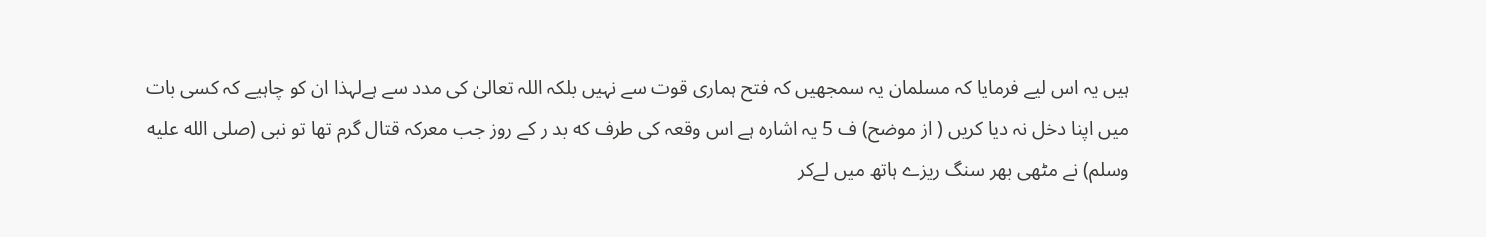ہیں یہ اس لیے فرمایا کہ مسلمان یہ سمجھیں کہ فتح ہماری قوت سے نہیں بلکہ اللہ تعالیٰ کی مدد سے ہےلہذا ان کو چاہیے کہ کسی بات میں اپنا دخل نہ دیا کریں ( از موضح) ف 5 یہ اشارہ ہے اس وقعہ کی طرف كه بد ر کے روز جب معرکہ قتال گرم تھا تو نبی (صلى الله عليه وسلم) نے مٹھی بھر سنگ ریزے ہاتھ میں لےکر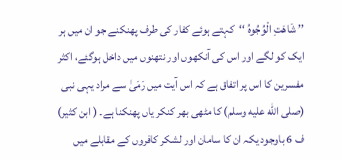’’ شَاهَتِ الْوُجُوهُ ‘‘کہتے ہوئے کفار کی طرف پھنکنے جو ان میں ہر ایک كو لگے اور اس کی آنکھوں اور نتھنوں میں داخل ہوگئے، اکثر مفسرین کا اس پر اتفاق ہے کہ اس آیت میں رَمَىٰ سے مراد یہی نبی (صلى الله عليه وسلم) کا مٹھی بھر کنکر یاں پھنکنا ہے۔ ( ابن کثیر) ف 6 باوجود یکہ ان کا سامان اور لشکر کافروں کے مقابلے میں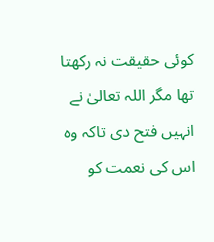کوئی حقیقت نہ رکھتا تھا مگر اللہ تعالیٰ نے انہیں فتح دی تاکہ وہ اس کی نعمت کو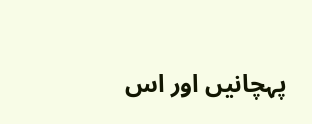پہچانیں اور اس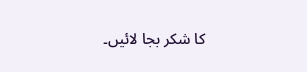کا شكر بجا لائیں۔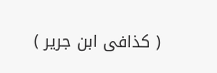( کذافی ابن جریر )